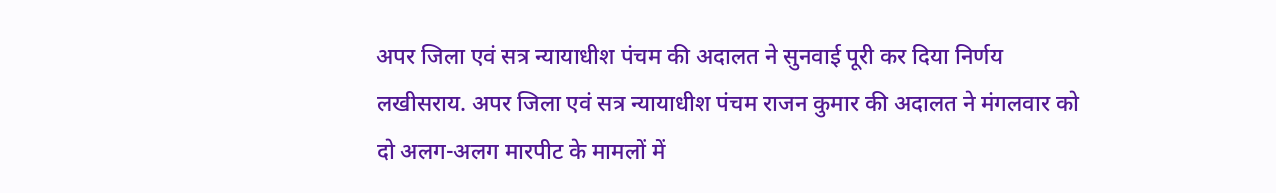अपर जिला एवं सत्र न्यायाधीश पंचम की अदालत ने सुनवाई पूरी कर दिया निर्णय
लखीसराय. अपर जिला एवं सत्र न्यायाधीश पंचम राजन कुमार की अदालत ने मंगलवार को दो अलग-अलग मारपीट के मामलों में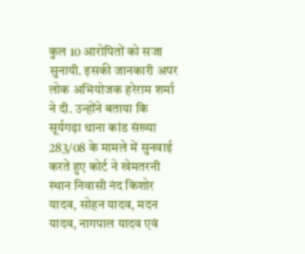कुल 10 आरोपितों को सजा सुनायी. इसकी जानकारी अपर लोक अभियोजक हरेराम शर्मा ने दी. उन्होंने बताया कि सूर्यगढ़ा थाना कांड संख्या 283/08 के मामले में सुनवाई करते हुए कोर्ट ने खेमतरनी स्थान निवासी नंद किशोर यादव, सोहन यादव, मदन यादव, नागपाल यादव एवं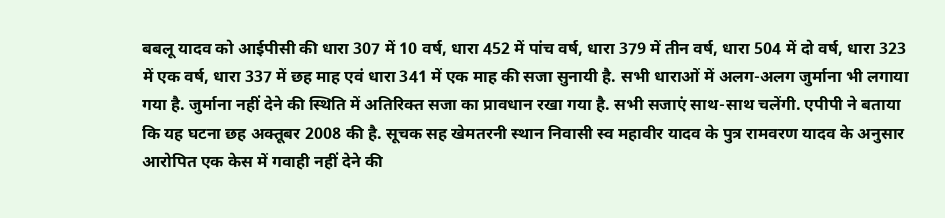बबलू यादव को आईपीसी की धारा 307 में 10 वर्ष, धारा 452 में पांच वर्ष, धारा 379 में तीन वर्ष, धारा 504 में दो वर्ष, धारा 323 में एक वर्ष, धारा 337 में छह माह एवं धारा 341 में एक माह की सजा सुनायी है. सभी धाराओं में अलग-अलग जुर्माना भी लगाया गया है. जुर्माना नहीं देने की स्थिति में अतिरिक्त सजा का प्रावधान रखा गया है. सभी सजाएं साथ-साथ चलेंगी. एपीपी ने बताया कि यह घटना छह अक्तूबर 2008 की है. सूचक सह खेमतरनी स्थान निवासी स्व महावीर यादव के पुत्र रामवरण यादव के अनुसार आरोपित एक केस में गवाही नहीं देने की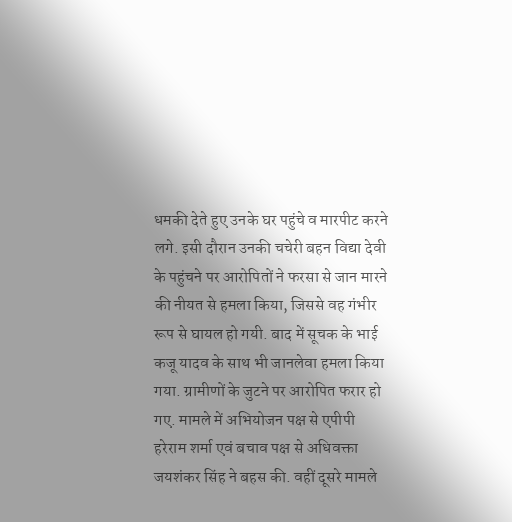धमकी देते हुए उनके घर पहुंचे व मारपीट करने लगे. इसी दौरान उनकी चचेरी बहन विद्या देवी के पहुंचने पर आरोपितों ने फरसा से जान मारने की नीयत से हमला किया, जिससे वह गंभीर रूप से घायल हो गयी. बाद में सूचक के भाई कजू यादव के साथ भी जानलेवा हमला किया गया. ग्रामीणों के जुटने पर आरोपित फरार हो गए. मामले में अभियोजन पक्ष से एपीपी हरेराम शर्मा एवं बचाव पक्ष से अधिवक्ता जयशंकर सिंह ने बहस की. वहीं दूसरे मामले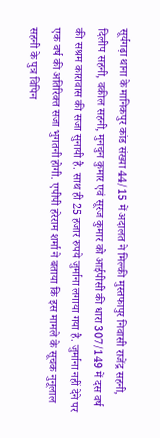सूर्यगढ़ा थाना के मानिकपुर कांड संख्या 44/15 में अदालत ने मिल्की मुस्तफापुर निवासी राजेंद्र सहनी, दिलीप सहनी, वकील सहनी, मुनचुन कुमार एवं सूरज कुमार को आईपीसी की धारा 307/149 में दस वर्ष की सश्रम कारावास की सजा सुनायी है. साथ ही 25 हजार रुपये जुर्माना लगाया गया है. जुर्माना नहीं देने पर एक वर्ष की अतिरिक्त सजा भुगतनी होगी. एपीपी हरेराम शर्मा ने बताया कि इस मामले के सूचक नुनूलाल सहनी के पुत्र विपिन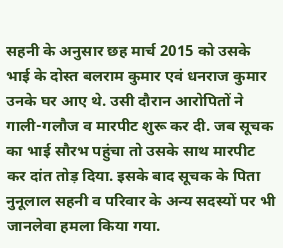सहनी के अनुसार छह मार्च 2015 को उसके भाई के दोस्त बलराम कुमार एवं धनराज कुमार उनके घर आए थे. उसी दौरान आरोपितों ने गाली-गलौज व मारपीट शुरू कर दी. जब सूचक का भाई सौरभ पहुंचा तो उसके साथ मारपीट कर दांत तोड़ दिया. इसके बाद सूचक के पिता नुनूलाल सहनी व परिवार के अन्य सदस्यों पर भी जानलेवा हमला किया गया.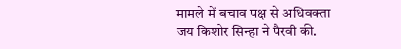मामले में बचाव पक्ष से अधिवक्ता जय किशोर सिन्हा ने पैरवी की.